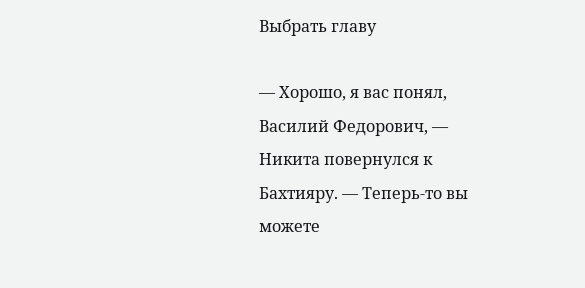Выбрать главу

— Хорошо, я вас понял, Василий Федорович, — Никита повернулся к Бахтияру. — Теперь-то вы можете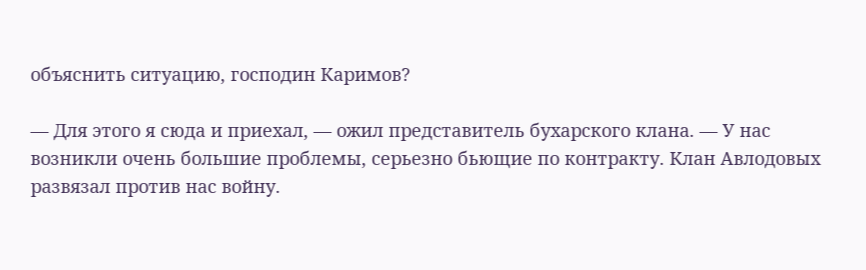объяснить ситуацию, господин Каримов?

— Для этого я сюда и приехал, — ожил представитель бухарского клана. — У нас возникли очень большие проблемы, серьезно бьющие по контракту. Клан Авлодовых развязал против нас войну.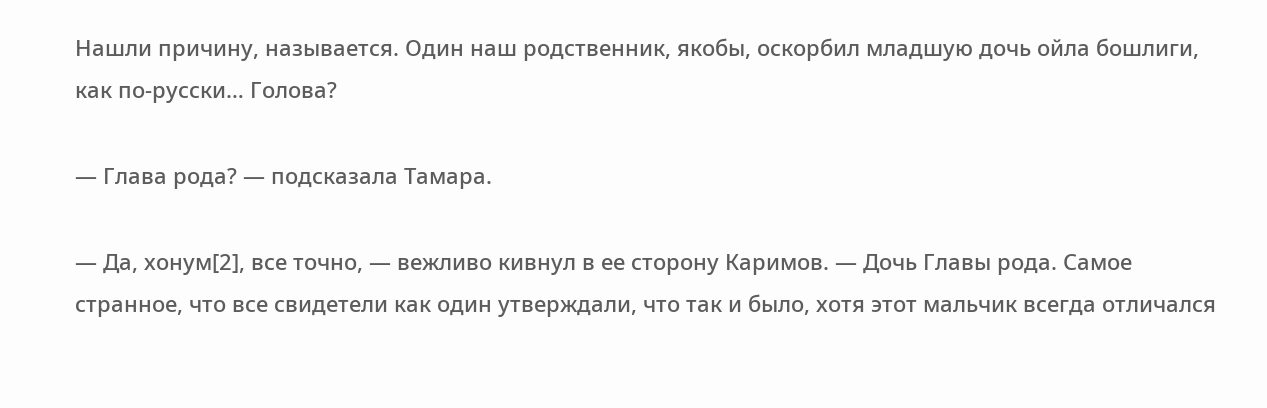Нашли причину, называется. Один наш родственник, якобы, оскорбил младшую дочь ойла бошлиги, как по-русски… Голова?

— Глава рода? — подсказала Тамара.

— Да, хонум[2], все точно, — вежливо кивнул в ее сторону Каримов. — Дочь Главы рода. Самое странное, что все свидетели как один утверждали, что так и было, хотя этот мальчик всегда отличался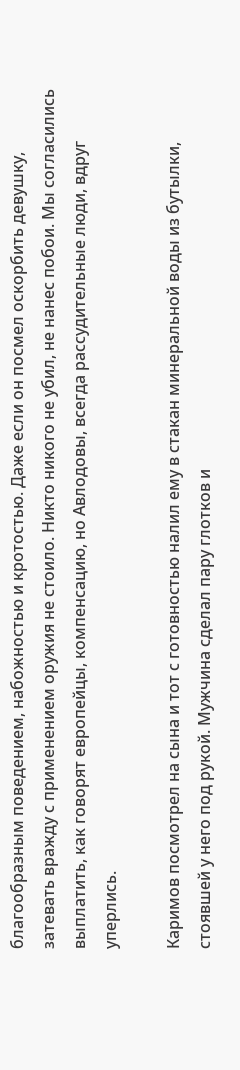благообразным поведением, набожностью и кротостью. Даже если он посмел оскорбить девушку, затевать вражду с применением оружия не стоило. Никто никого не убил, не нанес побои. Мы согласились выплатить, как говорят европейцы, компенсацию, но Авлодовы, всегда рассудительные люди, вдруг уперлись.

Каримов посмотрел на сына и тот с готовностью налил ему в стакан минеральной воды из бутылки, стоявшей у него под рукой. Мужчина сделал пару глотков и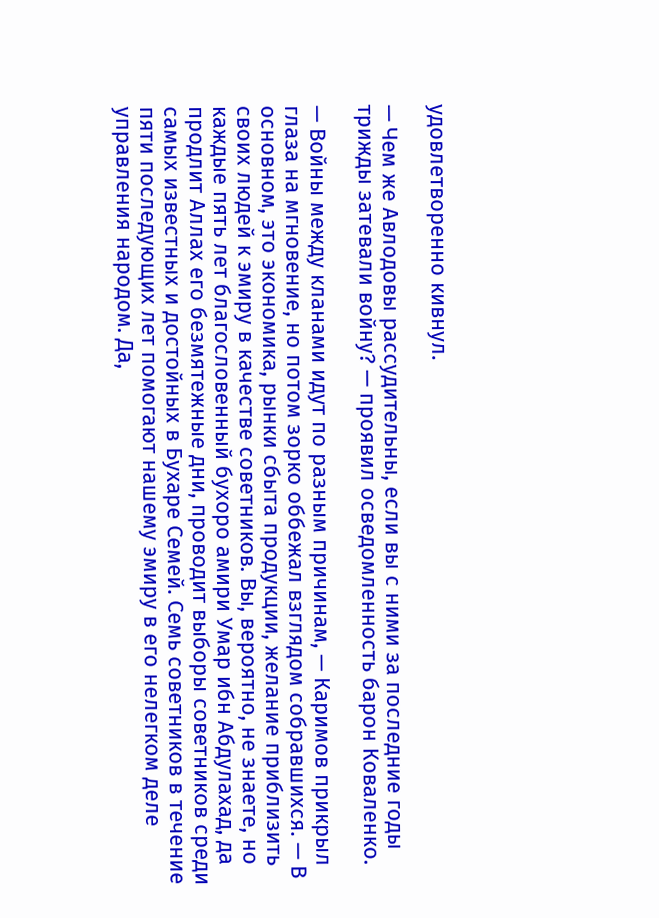удовлетворенно кивнул.

— Чем же Авлодовы рассудительны, если вы с ними за последние годы трижды затевали войну? — проявил осведомленность барон Коваленко.

— Войны между кланами идут по разным причинам, — Каримов прикрыл глаза на мгновение, но потом зорко оббежал взглядом собравшихся. — В основном, это экономика, рынки сбыта продукции, желание приблизить своих людей к эмиру в качестве советников. Вы, вероятно, не знаете, но каждые пять лет благословенный бухоро амири Умар ибн Абдулахад, да продлит Аллах его безмятежные дни, проводит выборы советников среди самых известных и достойных в Бухаре Семей. Семь советников в течение пяти последующих лет помогают нашему эмиру в его нелегком деле управления народом. Да,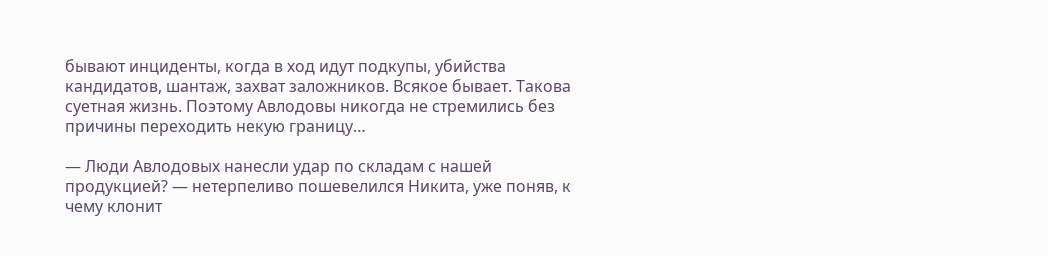бывают инциденты, когда в ход идут подкупы, убийства кандидатов, шантаж, захват заложников. Всякое бывает. Такова суетная жизнь. Поэтому Авлодовы никогда не стремились без причины переходить некую границу…

— Люди Авлодовых нанесли удар по складам с нашей продукцией? — нетерпеливо пошевелился Никита, уже поняв, к чему клонит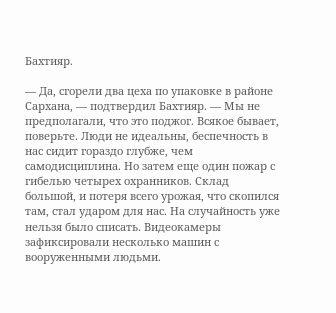Бахтияр.

— Да, сгорели два цеха по упаковке в районе Сархана, — подтвердил Бахтияр. — Мы не предполагали, что это поджог. Всякое бывает, поверьте. Люди не идеальны, беспечность в нас сидит гораздо глубже, чем самодисциплина. Но затем еще один пожар с гибелью четырех охранников. Склад большой, и потеря всего урожая, что скопился там, стал ударом для нас. На случайность уже нельзя было списать. Видеокамеры зафиксировали несколько машин с вооруженными людьми.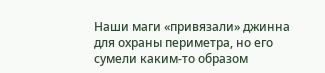Наши маги «привязали» джинна для охраны периметра, но его сумели каким-то образом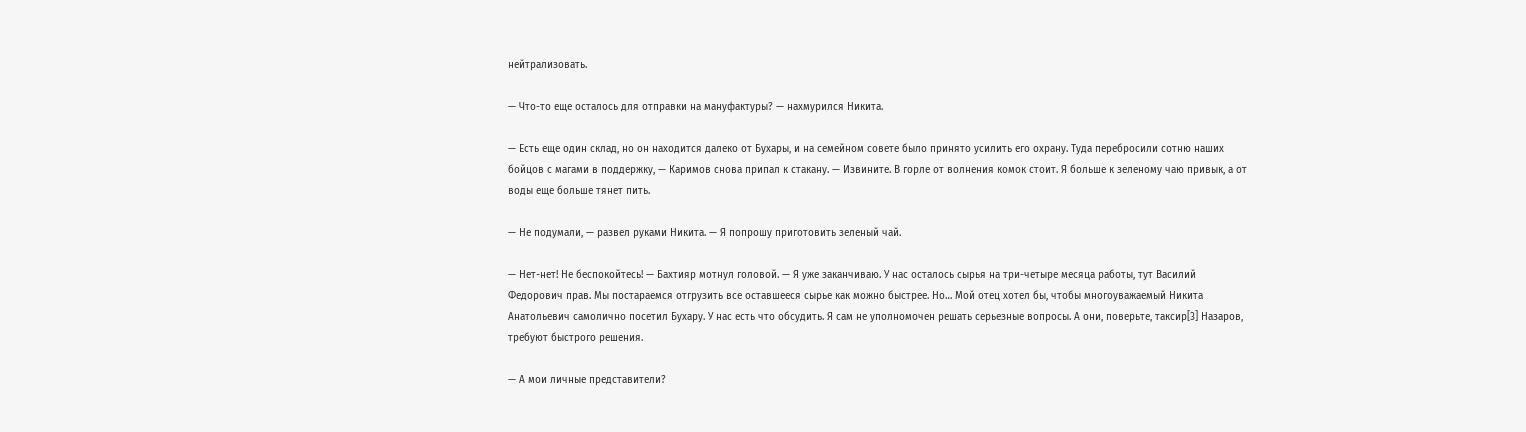нейтрализовать.

— Что-то еще осталось для отправки на мануфактуры? — нахмурился Никита.

— Есть еще один склад, но он находится далеко от Бухары, и на семейном совете было принято усилить его охрану. Туда перебросили сотню наших бойцов с магами в поддержку, — Каримов снова припал к стакану. — Извините. В горле от волнения комок стоит. Я больше к зеленому чаю привык, а от воды еще больше тянет пить.

— Не подумали, — развел руками Никита. — Я попрошу приготовить зеленый чай.

— Нет-нет! Не беспокойтесь! — Бахтияр мотнул головой. — Я уже заканчиваю. У нас осталось сырья на три-четыре месяца работы, тут Василий Федорович прав. Мы постараемся отгрузить все оставшееся сырье как можно быстрее. Но… Мой отец хотел бы, чтобы многоуважаемый Никита Анатольевич самолично посетил Бухару. У нас есть что обсудить. Я сам не уполномочен решать серьезные вопросы. А они, поверьте, таксир[3] Назаров, требуют быстрого решения.

— А мои личные представители?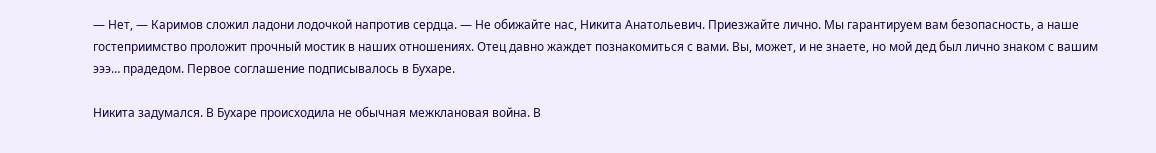— Нет, — Каримов сложил ладони лодочкой напротив сердца. — Не обижайте нас, Никита Анатольевич. Приезжайте лично. Мы гарантируем вам безопасность, а наше гостеприимство проложит прочный мостик в наших отношениях. Отец давно жаждет познакомиться с вами. Вы, может, и не знаете, но мой дед был лично знаком с вашим эээ… прадедом. Первое соглашение подписывалось в Бухаре.

Никита задумался. В Бухаре происходила не обычная межклановая война. В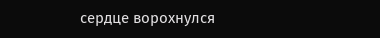сердце ворохнулся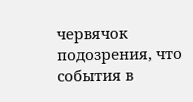червячок подозрения, что события в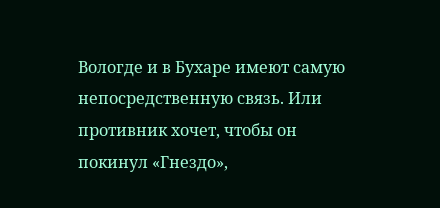Вологде и в Бухаре имеют самую непосредственную связь. Или противник хочет, чтобы он покинул «Гнездо»,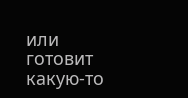или готовит какую-то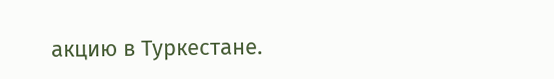акцию в Туркестане.